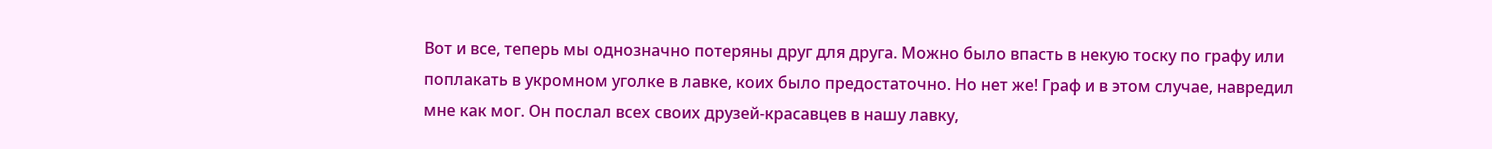Вот и все, теперь мы однозначно потеряны друг для друга. Можно было впасть в некую тоску по графу или поплакать в укромном уголке в лавке, коих было предостаточно. Но нет же! Граф и в этом случае, навредил мне как мог. Он послал всех своих друзей-красавцев в нашу лавку,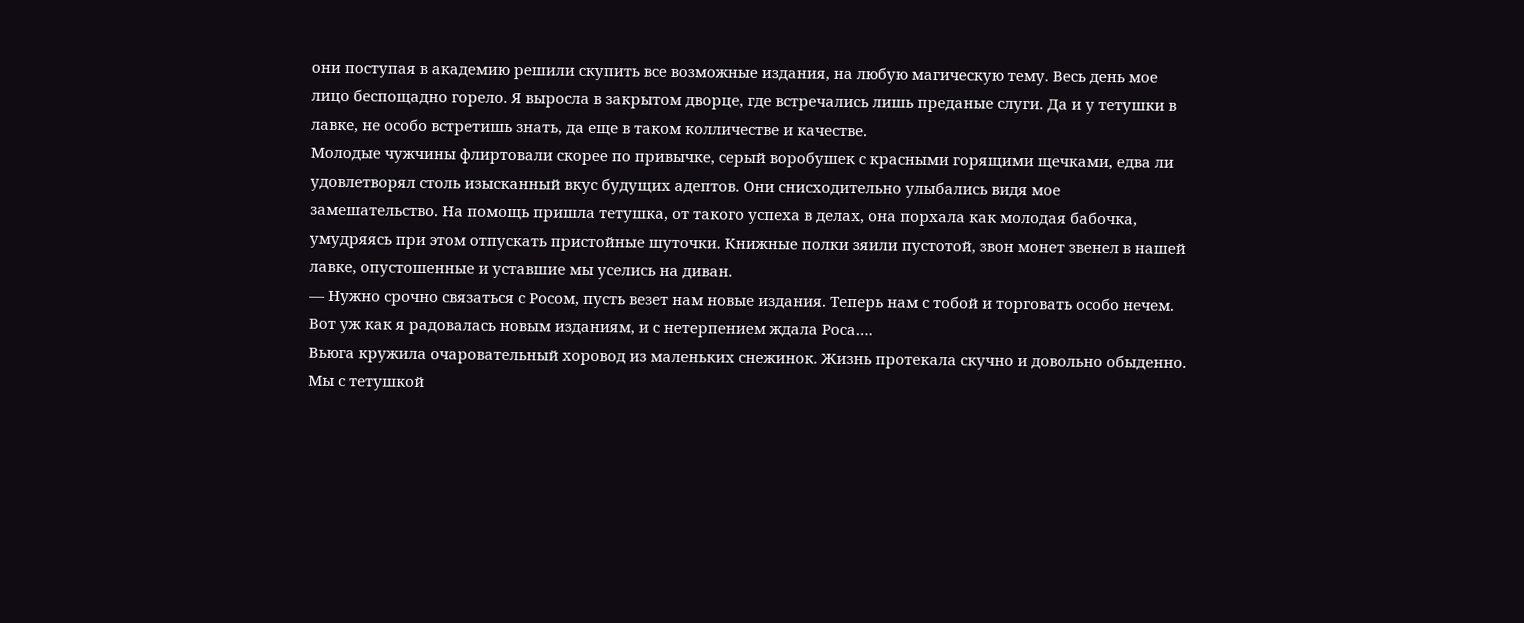они поступая в академию решили скупить все возможные издания, на любую магическую тему. Весь день мое лицо беспощадно горело. Я выросла в закрытом дворце, где встречались лишь преданые слуги. Да и у тетушки в лавке, не особо встретишь знать, да еще в таком колличестве и качестве.
Молодые чужчины флиртовали скорее по привычке, серый воробушек с красными горящими щечками, едва ли удовлетворял столь изысканный вкус будущих адептов. Они снисходительно улыбались видя мое замешательство. На помощь пришла тетушка, от такого успеха в делах, она порхала как молодая бабочка, умудряясь при этом отпускать пристойные шуточки. Книжные полки зяили пустотой, звон монет звенел в нашей лавке, опустошенные и уставшие мы уселись на диван.
— Нужно срочно связаться с Росом, пусть везет нам новые издания. Теперь нам с тобой и торговать особо нечем.
Вот уж как я радовалась новым изданиям, и с нетерпением ждала Роса….
Вьюга кружила очаровательный хоровод из маленьких снежинок. Жизнь протекала скучно и довольно обыденно. Мы с тетушкой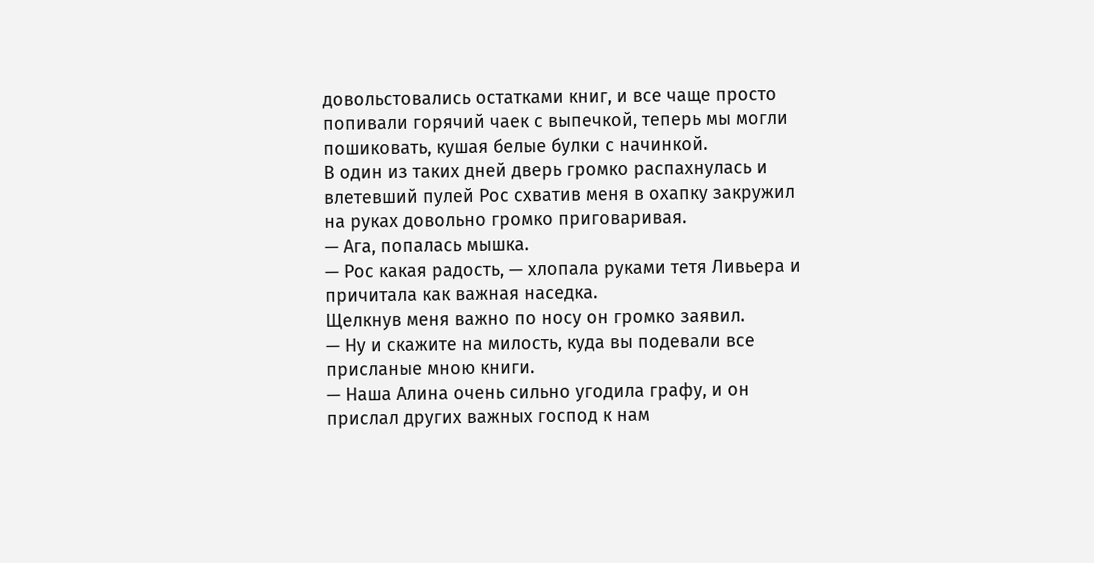довольстовались остатками книг, и все чаще просто попивали горячий чаек с выпечкой, теперь мы могли пошиковать, кушая белые булки с начинкой.
В один из таких дней дверь громко распахнулась и влетевший пулей Рос схватив меня в охапку закружил на руках довольно громко приговаривая.
— Ага, попалась мышка.
— Рос какая радость, — хлопала руками тетя Ливьера и причитала как важная наседка.
Щелкнув меня важно по носу он громко заявил.
— Ну и скажите на милость, куда вы подевали все присланые мною книги.
— Наша Алина очень сильно угодила графу, и он прислал других важных господ к нам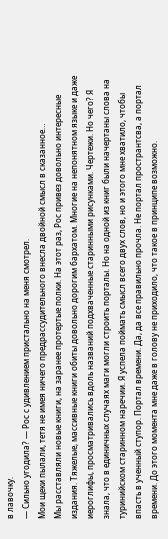в лавочку.
— Сильно угодила? — Рос с удивлением пристально на меня смотрел.
Мои щеки пылали, тетя не имея ничего предрассудительного внесла двойной смысл в сказанное…
Мы расставляли новые книги, на заранее протертые полки. На этот раз, Рос привез довольно интересные издания. Тяжелые, массивные книги обиты довольно дорогим бархатом. Многие на непонятном языке и даже иероглифы, просматривались вдоль названий подхваченные старинными рисунками. Чертежи. Но чего? Я знала, что в единичных случаях маги могли строить порталы. Но на одной из книг были начертаны слова на туринийском старинном наречии. Я успела поймать смысл всего двух слов, но и этого мне хватило, чтобы впасть в ученный ступор. Портал времени. Да, да все правильно прочла. Не портал пространтсва, а портал времени. До этого момента мне даже в голову не приходило, что такое в принципе возможно.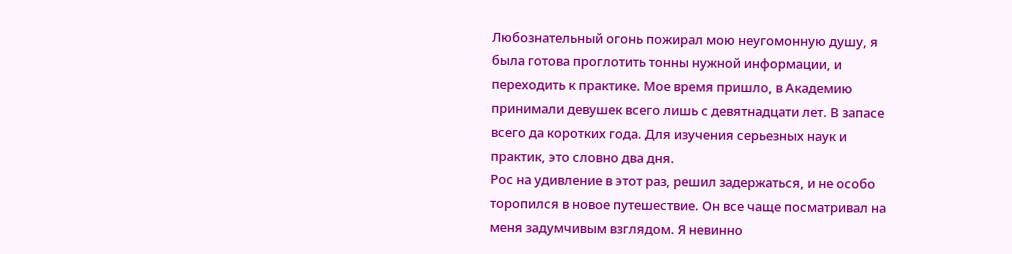Любознательный огонь пожирал мою неугомонную душу, я была готова проглотить тонны нужной информации, и переходить к практике. Мое время пришло, в Академию принимали девушек всего лишь с девятнадцати лет. В запасе всего да коротких года. Для изучения серьезных наук и практик, это словно два дня.
Рос на удивление в этот раз, решил задержаться, и не особо торопился в новое путешествие. Он все чаще посматривал на меня задумчивым взглядом. Я невинно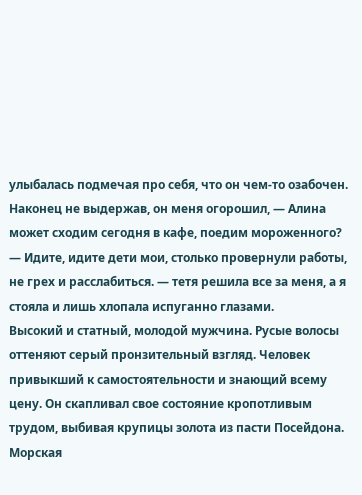улыбалась подмечая про себя, что он чем-то озабочен.
Наконец не выдержав, он меня огорошил, — Алина может сходим сегодня в кафе, поедим мороженного?
— Идите, идите дети мои, столько провернули работы, не грех и расслабиться. — тетя решила все за меня, а я стояла и лишь хлопала испуганно глазами.
Высокий и статный, молодой мужчина. Русые волосы оттеняют серый пронзительный взгляд. Человек привыкший к самостоятельности и знающий всему цену. Он скапливал свое состояние кропотливым трудом, выбивая крупицы золота из пасти Посейдона. Морская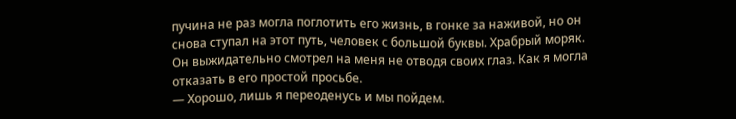пучина не раз могла поглотить его жизнь, в гонке за наживой, но он снова ступал на этот путь, человек с большой буквы. Храбрый моряк.
Он выжидательно смотрел на меня не отводя своих глаз. Как я могла отказать в его простой просьбе.
— Хорошо, лишь я переоденусь и мы пойдем.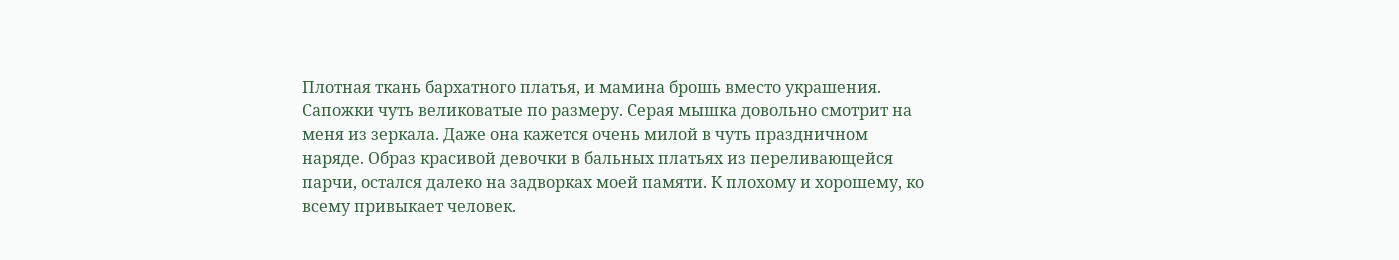Плотная ткань бархатного платья, и мамина брошь вместо украшения. Сапожки чуть великоватые по размеру. Серая мышка довольно смотрит на меня из зеркала. Даже она кажется очень милой в чуть праздничном наряде. Образ красивой девочки в бальных платьях из переливающейся парчи, остался далеко на задворках моей памяти. К плохому и хорошему, ко всему привыкает человек.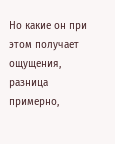Но какие он при этом получает ощущения, разница примерно,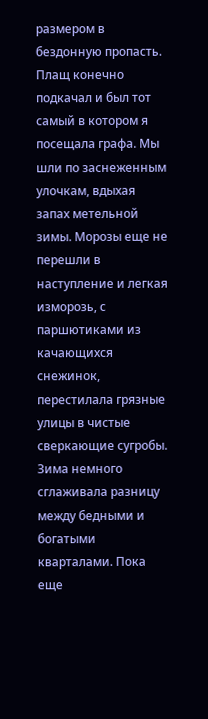размером в бездонную пропасть.
Плащ конечно подкачал и был тот самый в котором я посещала графа. Мы шли по заснеженным улочкам, вдыхая запах метельной зимы. Морозы еще не перешли в наступление и легкая изморозь, с паршютиками из качающихся снежинок, перестилала грязные улицы в чистые сверкающие сугробы. Зима немного сглаживала разницу между бедными и богатыми кварталами. Пока еще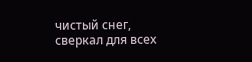чистый снег, сверкал для всех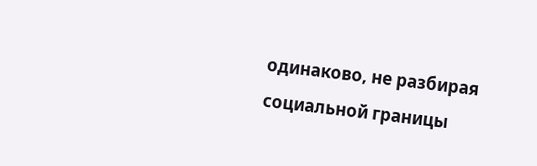одинаково, не разбирая социальной границы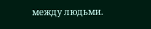между людьми.